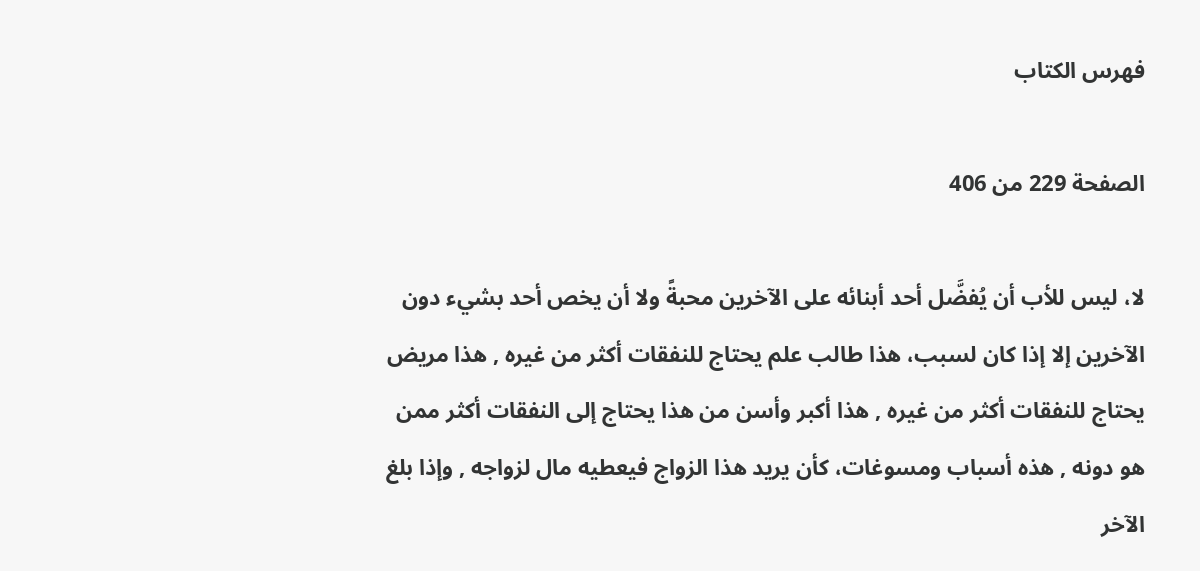فهرس الكتاب

الصفحة 229 من 406

لا، ليس للأب أن يُفضَّل أحد أبنائه على الآخرين محبةً ولا أن يخص أحد بشيء دون الآخرين إلا إذا كان لسبب، هذا طالب علم يحتاج للنفقات أكثر من غيره , هذا مريض يحتاج للنفقات أكثر من غيره , هذا أكبر وأسن من هذا يحتاج إلى النفقات أكثر ممن هو دونه , هذه أسباب ومسوغات، كأن يريد هذا الزواج فيعطيه مال لزواجه , وإذا بلغ الآخر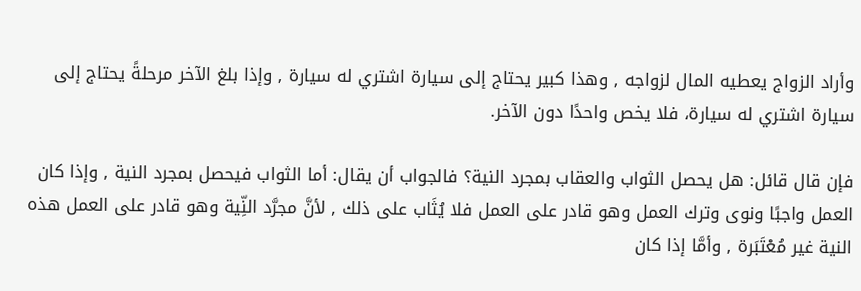وأراد الزواج يعطيه المال لزواجه , وهذا كبير يحتاج إلى سيارة اشتري له سيارة , وإذا بلغ الآخر مرحلةً يحتاج إلى سيارة اشتري له سيارة، فلا يخص واحدًا دون الآخر.

فإن قال قائل: هل يحصل الثواب والعقاب بمجرد النية؟ فالجواب أن يقال: أما الثواب فيحصل بمجرد النية , وإذا كان العمل واجبًا ونوى وترك العمل وهو قادر على العمل فلا يُثَاب على ذلك , لأنَّ مجرَّد النِّية وهو قادر على العمل هذه النية غير مُعْتَبَرة , وأمَّا إذا كان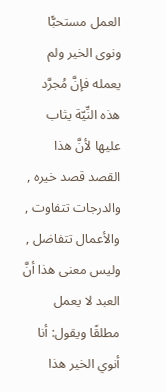العمل مستحبًّا ونوى الخير ولم يعمله فإنَّ مُجرَّد هذه النِّيّة يثاب عليها لأنَّ هذا القصد قصد خيره , والدرجات تتفاوت , والأعمال تتفاضل , وليس معنى هذا أنَّ العبد لا يعمل مطلقًا ويقول: أنا أنوي الخير هذا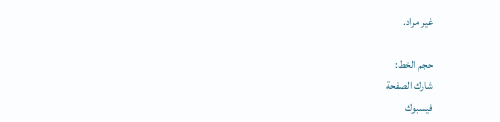غير مراد.

حجم الخط:
شارك الصفحة
فيسبوك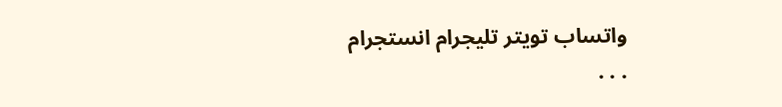واتساب تويتر تليجرام انستجرام
. . .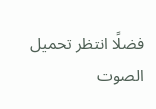فضلًا انتظر تحميل الصوت